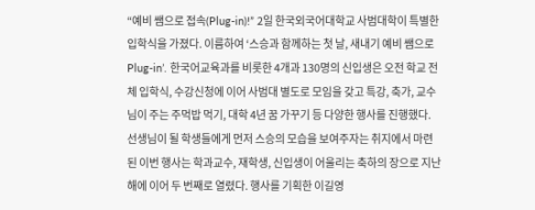“예비 쌤으로 접속(Plug-in)!” 2일 한국외국어대학교 사범대학이 특별한 입학식을 가졌다. 이름하여 ‘스승과 함께하는 첫 날, 새내기 예비 쌤으로 Plug-in’. 한국어교육과를 비롯한 4개과 130명의 신입생은 오전 학교 전체 입학식, 수강신청에 이어 사범대 별도로 모임을 갖고 특강, 축가, 교수님이 주는 주먹밥 먹기, 대학 4년 꿈 가꾸기 등 다양한 행사를 진행했다. 선생님이 될 학생들에게 먼저 스승의 모습을 보여주자는 취지에서 마련된 이번 행사는 학과교수, 재학생, 신입생이 어울리는 축하의 장으로 지난 해에 이어 두 번째로 열렸다. 행사를 기획한 이길영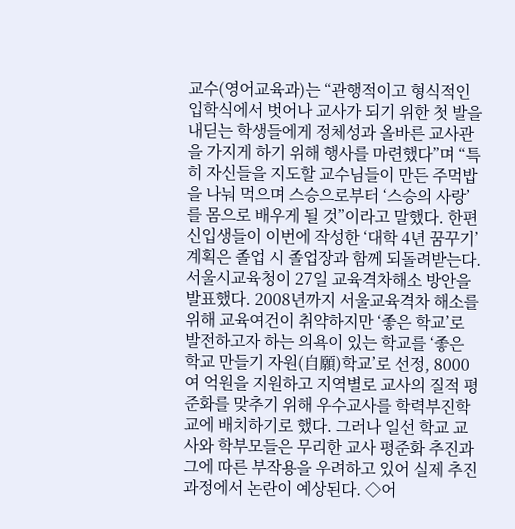교수(영어교육과)는 “관행적이고 형식적인 입학식에서 벗어나 교사가 되기 위한 첫 발을 내딛는 학생들에게 정체성과 올바른 교사관을 가지게 하기 위해 행사를 마련했다”며 “특히 자신들을 지도할 교수님들이 만든 주먹밥을 나눠 먹으며 스승으로부터 ‘스승의 사랑’를 몸으로 배우게 될 것”이라고 말했다. 한편 신입생들이 이번에 작성한 ‘대학 4년 꿈꾸기’ 계획은 졸업 시 졸업장과 함께 되돌려받는다.
서울시교육청이 27일 교육격차해소 방안을 발표했다. 2008년까지 서울교육격차 해소를 위해 교육여건이 취약하지만 ‘좋은 학교’로 발전하고자 하는 의욕이 있는 학교를 ‘좋은 학교 만들기 자원(自願)학교’로 선정, 8000여 억원을 지원하고 지역별로 교사의 질적 평준화를 맞추기 위해 우수교사를 학력부진학교에 배치하기로 했다. 그러나 일선 학교 교사와 학부모들은 무리한 교사 평준화 추진과 그에 따른 부작용을 우려하고 있어 실제 추진과정에서 논란이 예상된다. ◇어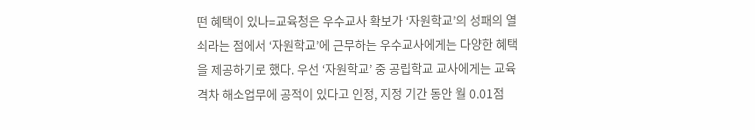떤 혜택이 있나=교육청은 우수교사 확보가 ‘자원학교’의 성패의 열쇠라는 점에서 ‘자원학교’에 근무하는 우수교사에게는 다양한 혜택을 제공하기로 했다. 우선 ‘자원학교’ 중 공립학교 교사에게는 교육격차 해소업무에 공적이 있다고 인정, 지정 기간 동안 월 0.01점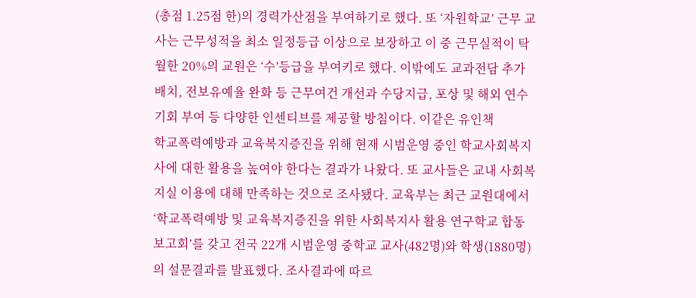(총점 1.25점 한)의 경력가산점을 부여하기로 했다. 또 ‘자원학교’ 근무 교사는 근무성적을 최소 일정등급 이상으로 보장하고 이 중 근무실적이 탁월한 20%의 교원은 ‘수’등급을 부여키로 했다. 이밖에도 교과전담 추가배치, 전보유예율 완화 등 근무여건 개선과 수당지급, 포상 및 해외 연수 기회 부여 등 다양한 인센티브를 제공할 방침이다. 이같은 유인책
학교폭력예방과 교육복지증진을 위해 현재 시범운영 중인 학교사회복지사에 대한 활용을 높여야 한다는 결과가 나왔다. 또 교사들은 교내 사회복지실 이용에 대해 만족하는 것으로 조사됐다. 교육부는 최근 교원대에서 ‘학교폭력예방 및 교육복지증진을 위한 사회복지사 활용 연구학교 합동보고회’를 갖고 전국 22개 시범운영 중학교 교사(482명)와 학생(1880명)의 설문결과를 발표했다. 조사결과에 따르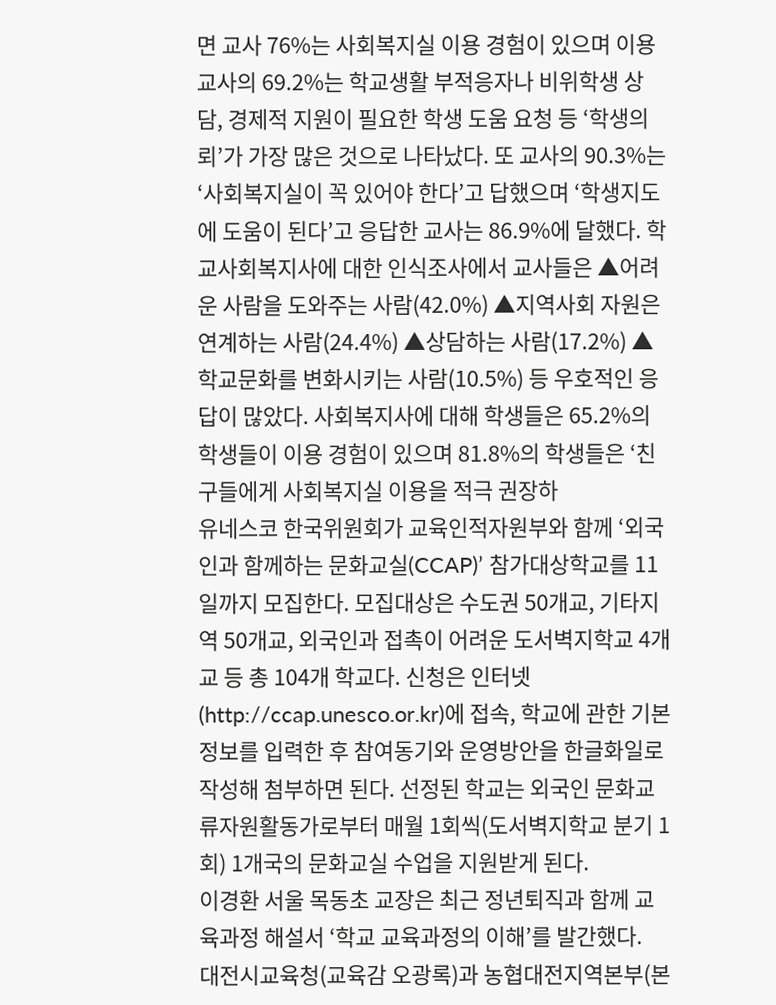면 교사 76%는 사회복지실 이용 경험이 있으며 이용 교사의 69.2%는 학교생활 부적응자나 비위학생 상담, 경제적 지원이 필요한 학생 도움 요청 등 ‘학생의뢰’가 가장 많은 것으로 나타났다. 또 교사의 90.3%는 ‘사회복지실이 꼭 있어야 한다’고 답했으며 ‘학생지도에 도움이 된다’고 응답한 교사는 86.9%에 달했다. 학교사회복지사에 대한 인식조사에서 교사들은 ▲어려운 사람을 도와주는 사람(42.0%) ▲지역사회 자원은 연계하는 사람(24.4%) ▲상담하는 사람(17.2%) ▲학교문화를 변화시키는 사람(10.5%) 등 우호적인 응답이 많았다. 사회복지사에 대해 학생들은 65.2%의 학생들이 이용 경험이 있으며 81.8%의 학생들은 ‘친구들에게 사회복지실 이용을 적극 권장하
유네스코 한국위원회가 교육인적자원부와 함께 ‘외국인과 함께하는 문화교실(CCAP)’ 참가대상학교를 11일까지 모집한다. 모집대상은 수도권 50개교, 기타지역 50개교, 외국인과 접촉이 어려운 도서벽지학교 4개교 등 총 104개 학교다. 신청은 인터넷(http://ccap.unesco.or.kr)에 접속, 학교에 관한 기본정보를 입력한 후 참여동기와 운영방안을 한글화일로 작성해 첨부하면 된다. 선정된 학교는 외국인 문화교류자원활동가로부터 매월 1회씩(도서벽지학교 분기 1회) 1개국의 문화교실 수업을 지원받게 된다.
이경환 서울 목동초 교장은 최근 정년퇴직과 함께 교육과정 해설서 ‘학교 교육과정의 이해’를 발간했다.
대전시교육청(교육감 오광록)과 농협대전지역본부(본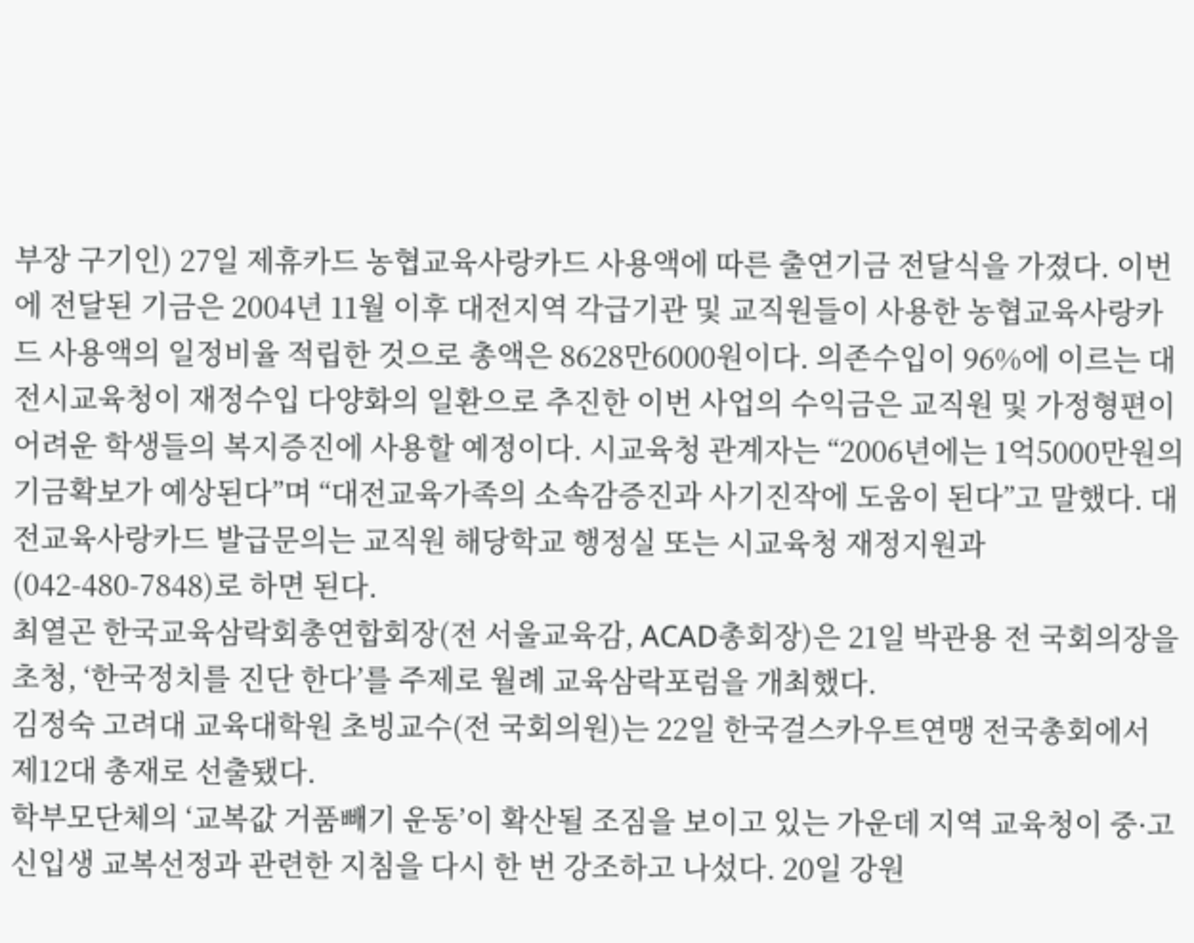부장 구기인) 27일 제휴카드 농협교육사랑카드 사용액에 따른 출연기금 전달식을 가졌다. 이번에 전달된 기금은 2004년 11월 이후 대전지역 각급기관 및 교직원들이 사용한 농협교육사랑카드 사용액의 일정비율 적립한 것으로 총액은 8628만6000원이다. 의존수입이 96%에 이르는 대전시교육청이 재정수입 다양화의 일환으로 추진한 이번 사업의 수익금은 교직원 및 가정형편이 어려운 학생들의 복지증진에 사용할 예정이다. 시교육청 관계자는 “2006년에는 1억5000만원의 기금확보가 예상된다”며 “대전교육가족의 소속감증진과 사기진작에 도움이 된다”고 말했다. 대전교육사랑카드 발급문의는 교직원 해당학교 행정실 또는 시교육청 재정지원과(042-480-7848)로 하면 된다.
최열곤 한국교육삼락회총연합회장(전 서울교육감, ACAD총회장)은 21일 박관용 전 국회의장을 초청, ‘한국정치를 진단 한다’를 주제로 월례 교육삼락포럼을 개최했다.
김정숙 고려대 교육대학원 초빙교수(전 국회의원)는 22일 한국걸스카우트연맹 전국총회에서 제12대 총재로 선출됐다.
학부모단체의 ‘교복값 거품빼기 운동’이 확산될 조짐을 보이고 있는 가운데 지역 교육청이 중·고 신입생 교복선정과 관련한 지침을 다시 한 번 강조하고 나섰다. 20일 강원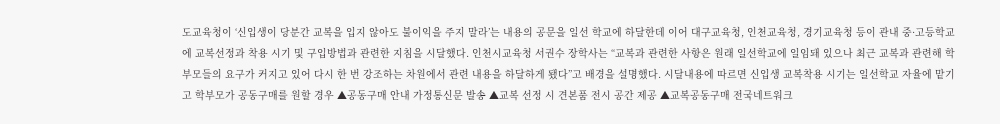도교육청이 ‘신입생이 당분간 교복을 입지 않아도 불이익을 주지 말라’는 내용의 공문을 일선 학교에 하달한데 이어 대구교육청, 인천교육청, 경기교육청 등이 관내 중·고등학교에 교복선정과 착용 시기 및 구입방법과 관련한 지침을 시달했다. 인천시교육청 서권수 장학사는 “교복과 관련한 사항은 원래 일선학교에 일임돼 있으나 최근 교복과 관련해 학부모들의 요구가 커지고 있어 다시 한 번 강조하는 차원에서 관련 내용을 하달하게 됐다”고 배경을 설명했다. 시달내용에 따르면 신입생 교복착용 시기는 일선학교 자율에 맡기고 학부모가 공동구매를 원할 경우 ▲공동구매 안내 가정통신문 발송 ▲교복 선정 시 견본품 전시 공간 제공 ▲교복공동구매 전국네트워크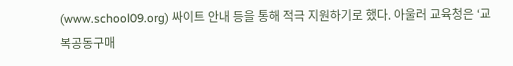(www.school09.org) 싸이트 안내 등을 통해 적극 지원하기로 했다. 아울러 교육청은 ‘교복공동구매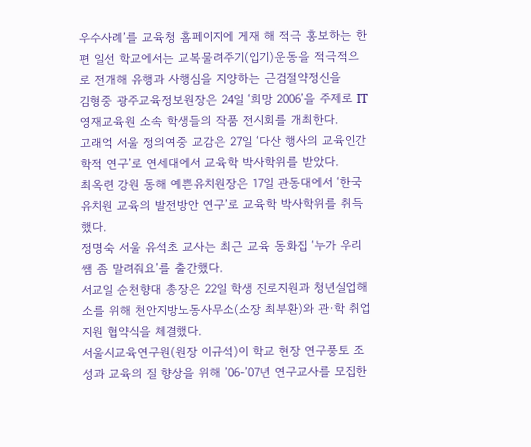우수사례’를 교육청 홈페이지에 게재 해 적극 홍보하는 한편 일선 학교에서는 교복물려주기(입기)운동을 적극적으로 전개해 유행과 사행심을 지양하는 근검절약정신을
김형중 광주교육정보원장은 24일 ‘희망 2006’을 주제로 IT영재교육원 소속 학생들의 작품 전시회를 개최한다.
고래억 서울 정의여중 교감은 27일 ‘다산 행사의 교육인간학적 연구’로 연세대에서 교육학 박사학위를 받았다.
최옥련 강원 동해 예쁜유치원장은 17일 관동대에서 ‘한국 유치원 교육의 발전방안 연구’로 교육학 박사학위를 취득했다.
정명숙 서울 유석초 교사는 최근 교육 동화집 ‘누가 우리 쌤 좀 말려줘요’를 출간했다.
서교일 순천향대 총장은 22일 학생 진로지원과 청년실업해소를 위해 천안지방노동사무소(소장 최부환)와 관·학 취업지원 협약식을 체결했다.
서울시교육연구원(원장 이규석)이 학교 현장 연구풍토 조성과 교육의 질 향상을 위해 ’06-’07년 연구교사를 모집한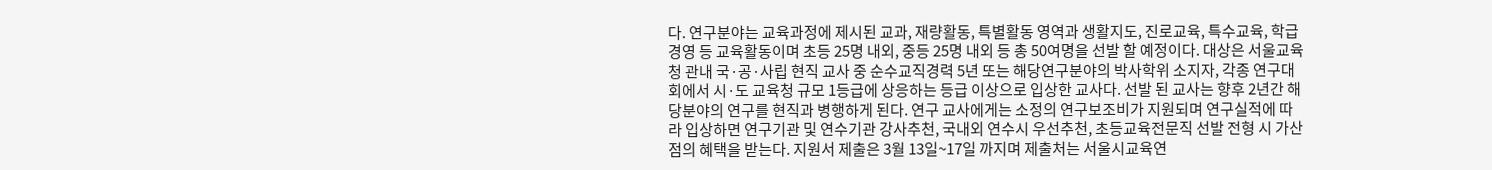다. 연구분야는 교육과정에 제시된 교과, 재량활동, 특별활동 영역과 생활지도, 진로교육, 특수교육, 학급경영 등 교육활동이며 초등 25명 내외, 중등 25명 내외 등 총 50여명을 선발 할 예정이다. 대상은 서울교육청 관내 국·공·사립 현직 교사 중 순수교직경력 5년 또는 해당연구분야의 박사학위 소지자, 각종 연구대회에서 시·도 교육청 규모 1등급에 상응하는 등급 이상으로 입상한 교사다. 선발 된 교사는 향후 2년간 해당분야의 연구를 현직과 병행하게 된다. 연구 교사에게는 소정의 연구보조비가 지원되며 연구실적에 따라 입상하면 연구기관 및 연수기관 강사추천, 국내외 연수시 우선추천, 초등교육전문직 선발 전형 시 가산점의 혜택을 받는다. 지원서 제출은 3월 13일~17일 까지며 제출처는 서울시교육연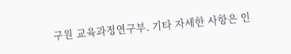구원 교육과정연구부. 기타 자세한 사항은 인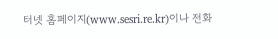터넷 홈페이지(www.sesri.re.kr)이나 전화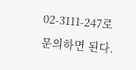02-3111-247로 문의하면 된다.